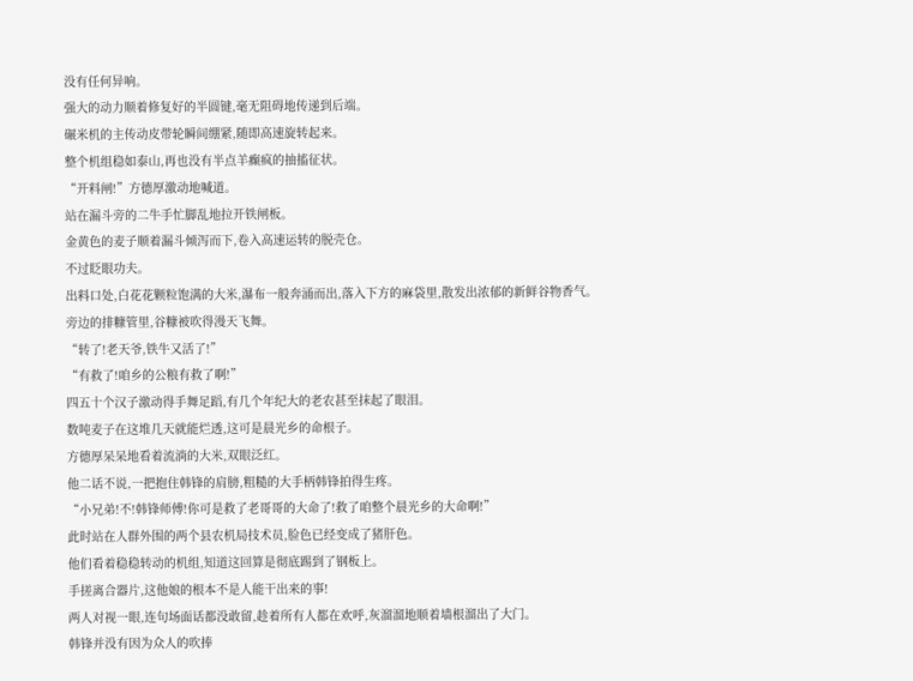没有任何异响。
强大的动力顺着修复好的半圆键,毫无阻碍地传递到后端。
碾米机的主传动皮带轮瞬间绷紧,随即高速旋转起来。
整个机组稳如泰山,再也没有半点羊癫疯的抽搐征状。
“开料闸!”方德厚激动地喊道。
站在漏斗旁的二牛手忙脚乱地拉开铁闸板。
金黄色的麦子顺着漏斗倾泻而下,卷入高速运转的脱壳仓。
不过眨眼功夫。
出料口处,白花花颗粒饱满的大米,瀑布一般奔涌而出,落入下方的麻袋里,散发出浓郁的新鲜谷物香气。
旁边的排糠管里,谷糠被吹得漫天飞舞。
“转了!老天爷,铁牛又活了!”
“有救了!咱乡的公粮有救了啊!”
四五十个汉子激动得手舞足蹈,有几个年纪大的老农甚至抹起了眼泪。
数吨麦子在这堆几天就能烂透,这可是晨光乡的命根子。
方德厚呆呆地看着流淌的大米,双眼泛红。
他二话不说,一把抱住韩锋的肩膀,粗糙的大手柄韩锋拍得生疼。
“小兄弟!不!韩锋师傅!你可是救了老哥哥的大命了!救了咱整个晨光乡的大命啊!”
此时站在人群外围的两个县农机局技术员,脸色已经变成了猪肝色。
他们看着稳稳转动的机组,知道这回算是彻底踢到了钢板上。
手搓离合器片,这他娘的根本不是人能干出来的事!
两人对视一眼,连句场面话都没敢留,趁着所有人都在欢呼,灰溜溜地顺着墙根溜出了大门。
韩锋并没有因为众人的吹捧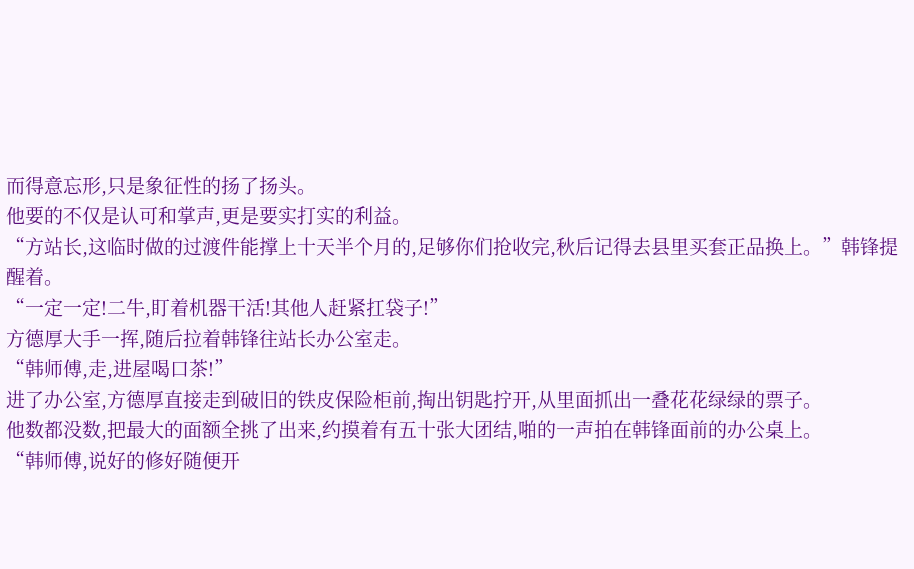而得意忘形,只是象征性的扬了扬头。
他要的不仅是认可和掌声,更是要实打实的利益。
“方站长,这临时做的过渡件能撑上十天半个月的,足够你们抢收完,秋后记得去县里买套正品换上。”韩锋提醒着。
“一定一定!二牛,盯着机器干活!其他人赶紧扛袋子!”
方德厚大手一挥,随后拉着韩锋往站长办公室走。
“韩师傅,走,进屋喝口茶!”
进了办公室,方德厚直接走到破旧的铁皮保险柜前,掏出钥匙拧开,从里面抓出一叠花花绿绿的票子。
他数都没数,把最大的面额全挑了出来,约摸着有五十张大团结,啪的一声拍在韩锋面前的办公桌上。
“韩师傅,说好的修好随便开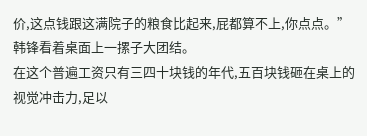价,这点钱跟这满院子的粮食比起来,屁都算不上,你点点。”
韩锋看着桌面上一摞子大团结。
在这个普遍工资只有三四十块钱的年代,五百块钱砸在桌上的视觉冲击力,足以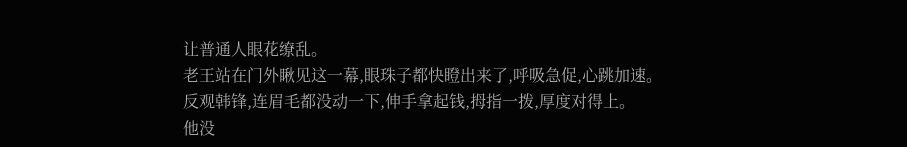让普通人眼花缭乱。
老王站在门外瞅见这一幕,眼珠子都快瞪出来了,呼吸急促,心跳加速。
反观韩锋,连眉毛都没动一下,伸手拿起钱,拇指一拨,厚度对得上。
他没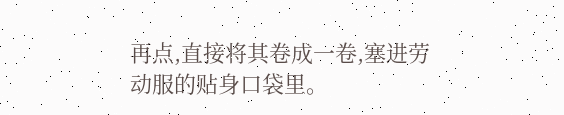再点,直接将其卷成一卷,塞进劳动服的贴身口袋里。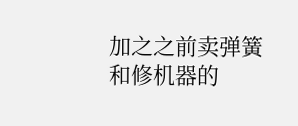加之之前卖弹簧和修机器的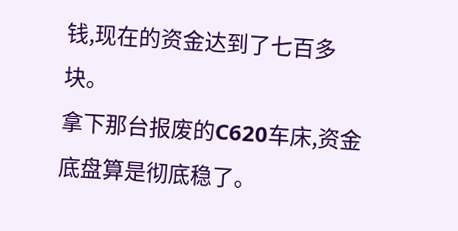钱,现在的资金达到了七百多块。
拿下那台报废的C620车床,资金底盘算是彻底稳了。